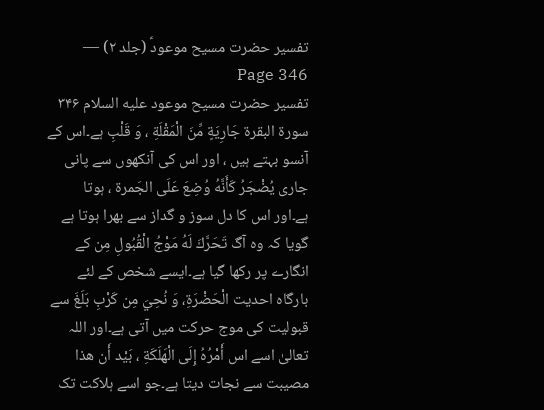تفسیر حضرت مسیح موعودؑ (جلد ۲) — Page 346
تفسیر حضرت مسیح موعود علیه السلام ۳۴۶ سورة البقرة جَارِيَةٍ مِّنَ الْمَقْلَةِ ، وَ قَلْبِ ہے۔اس کے آنسو بہتے ہیں ، اور اس کی آنکھوں سے پانی جاری يُضْجَرُ كَأَنَّهُ وُضِعَ عَلَى الجَمرة ، ہوتا ہے۔اور اس کا دل سوز و گداز سے بھرا ہوتا ہے گویا کہ وہ آگ تَحَرَّكَ لَهُ مَوْجُ الْقُبُولِ مِن کے انگارے پر رکھا گیا ہے۔ایسے شخص کے لئے بارگاہ احدیت الْحَضْرَةِ، وَ نُحِيَ مِن كَرْبِ بَلَغَ سے قبولیت کی موج حرکت میں آتی ہے۔اور اللہ تعالیٰ اسے اس أَمْرُهُ إِلَى الْهَلَكَةِ ، بَيْد أَن هذا مصیبت سے نجات دیتا ہے۔جو اسے ہلاکت تک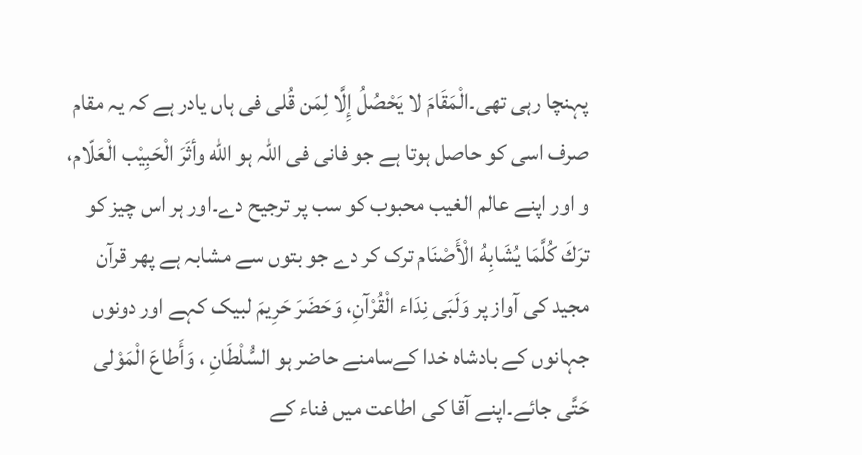پہنچا رہی تھی۔الْمَقَامَ لا يَحْصُلُ إِلَّا لِمَن قُلی فی ہاں یادر ہے کہ یہ مقام صرف اسی کو حاصل ہوتا ہے جو فانی فی اللہ ہو الله وأثَرَ الْحَبِيْب الْعَلّام، و اور اپنے عالم الغیب محبوب کو سب پر ترجیح دے۔اور ہر اس چیز کو ترَكَ كُلَّمَا يُشَابِهُ الْأَصْنَام ترک کر دے جو بتوں سے مشابہ ہے پھر قرآن مجید کی آواز پر وَلَبَى نِدَاء الْقُرْآنِ، وَحَضَرَ حَرِيمَ لبیک کہے اور دونوں جہانوں کے بادشاہ خدا کےسامنے حاضر ہو السُّلْطَانِ ، وَأَطاعَ الْمَوْلى حَتَّی جائے۔اپنے آقا کی اطاعت میں فناء کے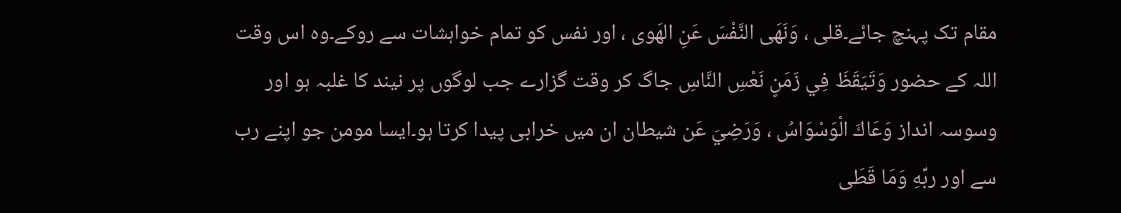مقام تک پہنچ جائے۔قلى ، وَنَهَى النَّفْسَ عَنِ الهَوى ، اور نفس کو تمام خواہشات سے روکے۔وہ اس وقت اللہ کے حضور وَتَيَقَظَ فِي زَمَنٍ نَعْسِ النَّاسِ جاگ کر وقت گزارے جب لوگوں پر نیند کا غلبہ ہو اور وسوسہ انداز وَعَاكَ الْوَسْوَاسُ ، وَرَضِيَ عَن شیطان ان میں خرابی پیدا کرتا ہو۔ایسا مومن جو اپنے رب سے اور ربِّهِ وَمَا قَطَى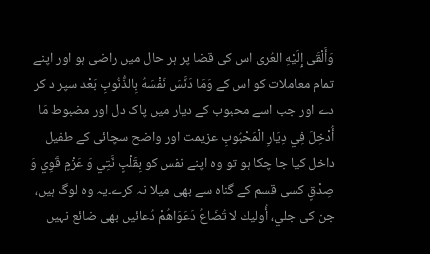وَأَلْقَى إِلَيْهِ العُری اس کی قضا پر ہر حال میں راضی ہو اور اپنے تمام معاملات کو اس کے وَمَا دَنَّسَ نَفْسَهُ بِالذُّنُوبِ بَعْد سپر د کر دے اور جب اسے محبوب کے دیار میں پاک دل اور مضبوط مَا أُدْخِلَ فِي دِيَارِ الْمَحْبُوبِ عزیمت اور واضح سچائی کے طفیل داخل کیا جا چکا ہو تو وہ اپنے نفس کو بِقَلْبٍ نَّتِي وَ عَزْمٍ قَوِي وَ صِدْقٍ کسی قسم کے گناہ سے بھی میلا نہ کرے۔یہ وہ لوگ ہیں، جن کی جلي، أُوليك لا تُضَاعُ دَعَوَاهُمْ دُعائیں بھی ضائع نہیں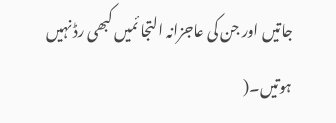جاتیں اور جن کی عاجزانہ التجا ئمیں کبھی رڈ نہیں ہوتیں۔(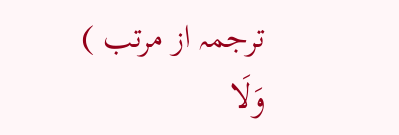ترجمہ از مرتب ) وَلَا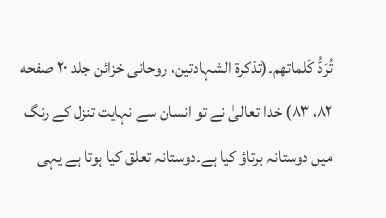تُرَدُّ كَلماتهم۔(تذکرۃ الشہادتین، روحانی خزائن جلد ۲۰ صفحه ۸۲، ۸۳) خدا تعالیٰ نے تو انسان سے نہایت تنزل کے رنگ میں دوستانہ برتاؤ کیا ہے۔دوستانہ تعلق کیا ہوتا ہے یہی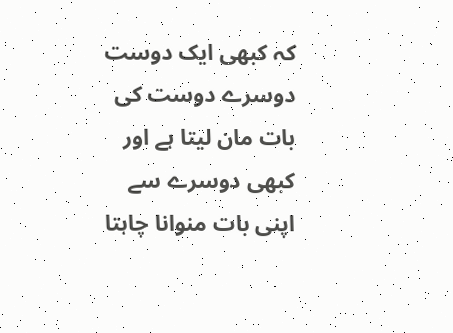کہ کبھی ایک دوست دوسرے دوست کی بات مان لیتا ہے اور کبھی دوسرے سے اپنی بات منوانا چاہتا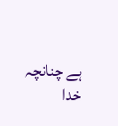ہے چنانچہ خدا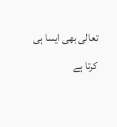تعالی بھی ایسا ہی کرتا ہے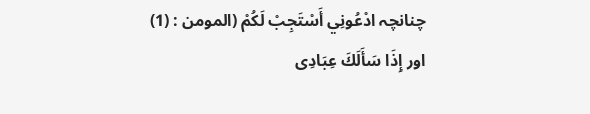چنانچہ ادْعُونِي أَسْتَجِبْ لَكُمْ (المومن : (1) اور إِذَا سَأَلَكَ عِبَادِى